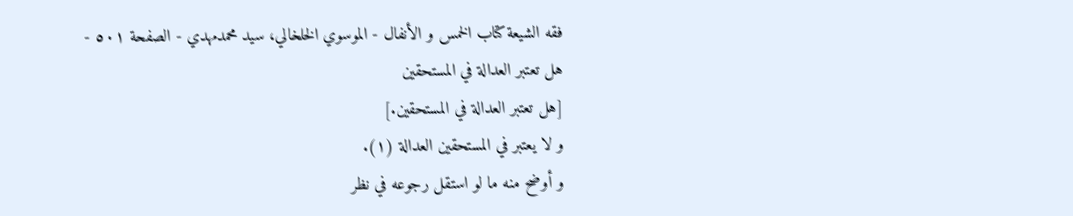فقه الشيعة كتاب الخمس و الأنفال - الموسوي الخلخالي، سيد محمدمهدي - الصفحة ٥٠١ - هل تعتبر العدالة في المستحقين
[هل تعتبر العدالة في المستحقين.]
و لا يعتبر في المستحقين العدالة (١).
و أوضح منه ما لو استقل رجوعه في نظر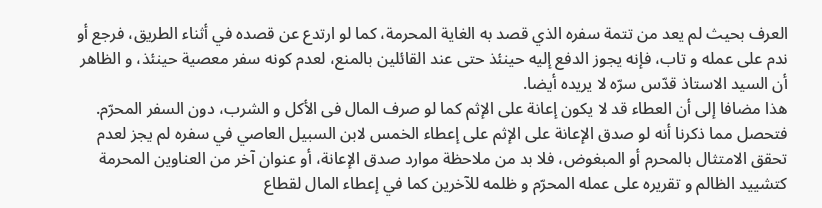العرف بحيث لم يعد من تتمة سفره الذي قصد به الغاية المحرمة، كما لو ارتدع عن قصده في أثناء الطريق، فرجع أو ندم على عمله و تاب، فإنه يجوز الدفع إليه حينئذ حتى عند القائلين بالمنع، لعدم كونه سفر معصية حينئذ، و الظاهر أن السيد الاستاذ قدّس سرّه لا يريده أيضا.
هذا مضافا إلى أن العطاء قد لا يكون إعانة على الإثم كما لو صرف المال فى الأكل و الشرب، دون السفر المحرّم.
فتحصل مما ذكرنا أنه لو صدق الإعانة على الإثم على إعطاء الخمس لابن السبيل العاصي في سفره لم يجز لعدم تحقق الامتثال بالمحرم أو المبغوض، فلا بد من ملاحظة موارد صدق الإعانة، أو عنوان آخر من العناوين المحرمة كتشييد الظالم و تقريره على عمله المحرّم و ظلمه للآخرين كما في إعطاء المال لقطاع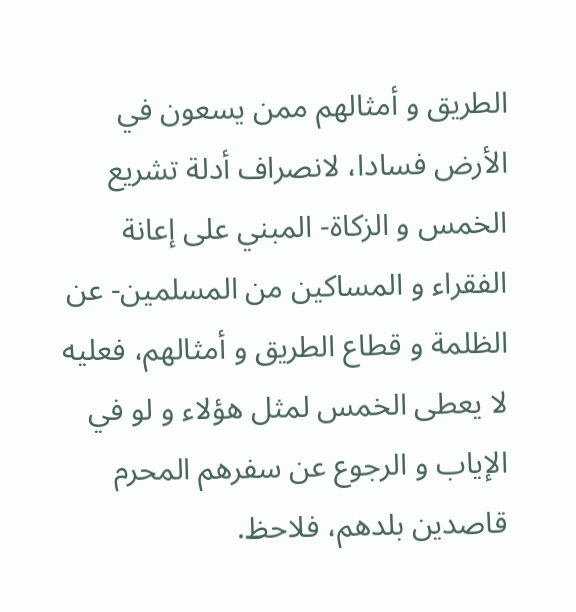الطريق و أمثالهم ممن يسعون في الأرض فسادا، لانصراف أدلة تشريع الخمس و الزكاة- المبني على إعانة الفقراء و المساكين من المسلمين- عن الظلمة و قطاع الطريق و أمثالهم، فعليه لا يعطى الخمس لمثل هؤلاء و لو في الإياب و الرجوع عن سفرهم المحرم قاصدين بلدهم، فلاحظ.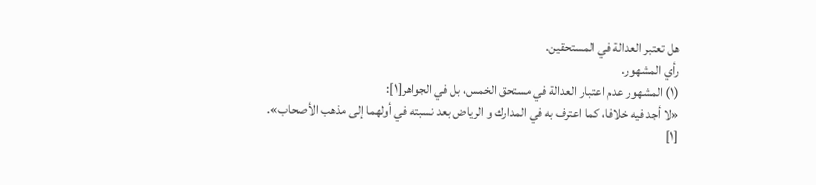هل تعتبر العدالة في المستحقين.
رأي المشهور.
(١) المشهور عدم اعتبار العدالة في مستحق الخمس، بل في الجواهر[١]:
«لا أجد فيه خلافا، كما اعترف به في المدارك و الرياض بعد نسبته في أولهما إلى مذهب الأصحاب».
[١]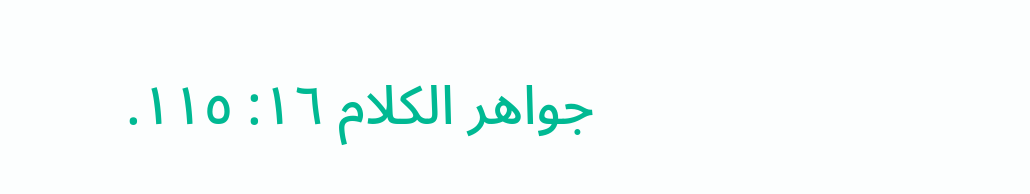جواهر الكلام ١٦: ١١٥.